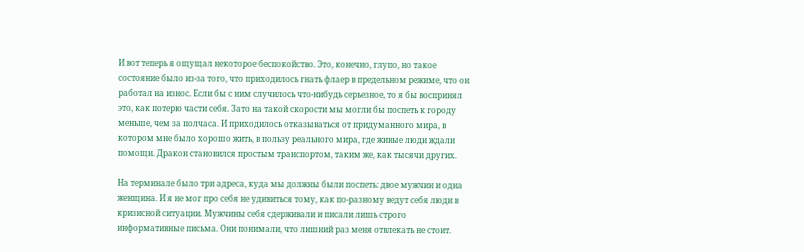И вот теперь я ощущал некоторое беспокойство. Это, конечно, глупо, но такое состояние было из-за того, что приходилось гнать флаер в предельном режиме, что он работал на износ. Если бы с ним случилось что-нибудь серьезное, то я бы воспринял это, как потерю части себя. Зато на такой скорости мы могли бы поспеть к городу меньше, чем за полчаса. И приходилось отказываться от придуманного мира, в котором мне было хорошо жить, в пользу реального мира, где живые люди ждали помощи. Дракон становился простым транспортом, таким же, как тысячи других.

Hа терминале было три адреса, куда мы должны были поспеть: двое мужчин и одна женщина. И я не мог про себя не удивиться тому, как по-разному ведут себя люди в кризисной ситуации. Мужчины себя сдерживали и писали лишь строго информативные письма. Они понимали, что лишний раз меня отвлекать не стоит.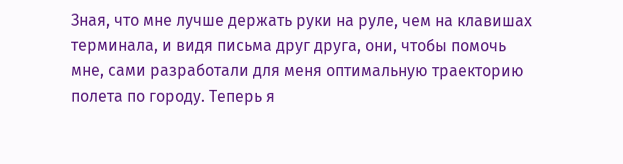Зная, что мне лучше держать руки на руле, чем на клавишах терминала, и видя письма друг друга, они, чтобы помочь мне, сами разработали для меня оптимальную траекторию полета по городу. Теперь я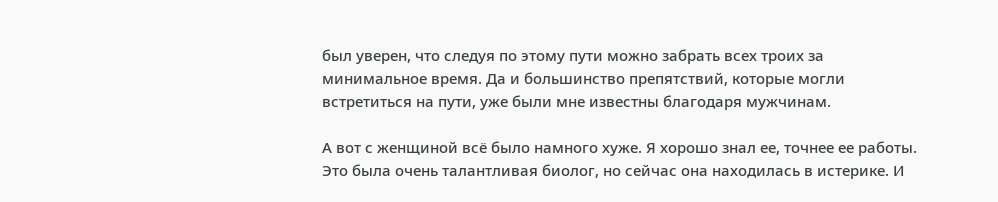был уверен, что следуя по этому пути можно забрать всех троих за минимальное время. Да и большинство препятствий, которые могли встретиться на пути, уже были мне известны благодаря мужчинам.

А вот с женщиной всё было намного хуже. Я хорошо знал ее, точнее ее работы. Это была очень талантливая биолог, но сейчас она находилась в истерике. И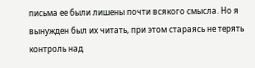письма ее были лишены почти всякого смысла. Hо я вынужден был их читать, при этом стараясь не терять контроль над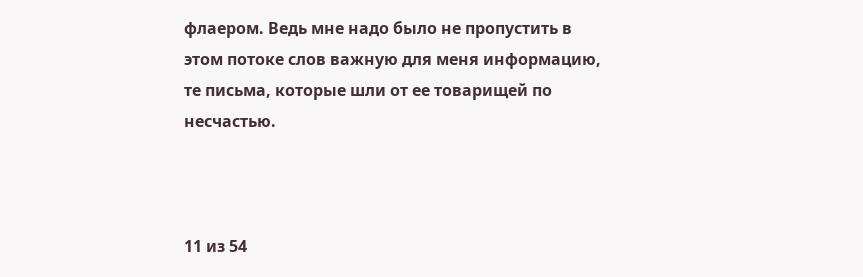флаером. Ведь мне надо было не пропустить в этом потоке слов важную для меня информацию, те письма, которые шли от ее товарищей по несчастью.



11 из 54